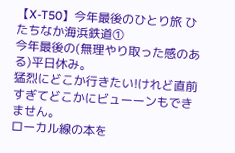【X-T50】今年最後のひとり旅 ひたちなか海浜鉄道①
今年最後の(無理やり取った感のある)平日休み。
猛烈にどこか行きたい!けれど直前すぎてどこかにビューーンもできません。
ローカル線の本を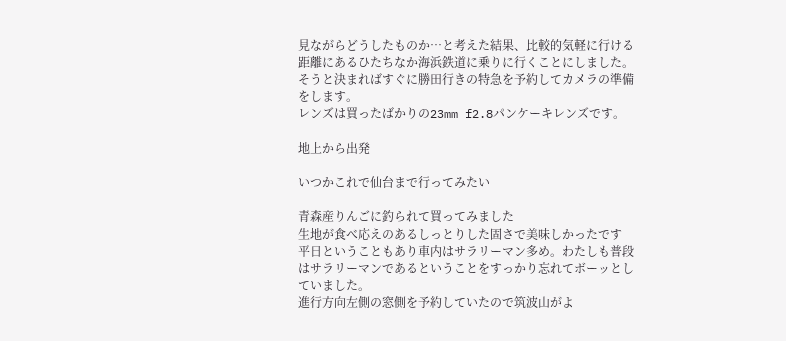見ながらどうしたものか…と考えた結果、比較的気軽に行ける距離にあるひたちなか海浜鉄道に乗りに行くことにしました。
そうと決まればすぐに勝田行きの特急を予約してカメラの準備をします。
レンズは買ったばかりの23mm f2.8パンケーキレンズです。

地上から出発

いつかこれで仙台まで行ってみたい

青森産りんごに釣られて買ってみました
生地が食べ応えのあるしっとりした固さで美味しかったです
平日ということもあり車内はサラリーマン多め。わたしも普段はサラリーマンであるということをすっかり忘れてボーッとしていました。
進行方向左側の窓側を予約していたので筑波山がよ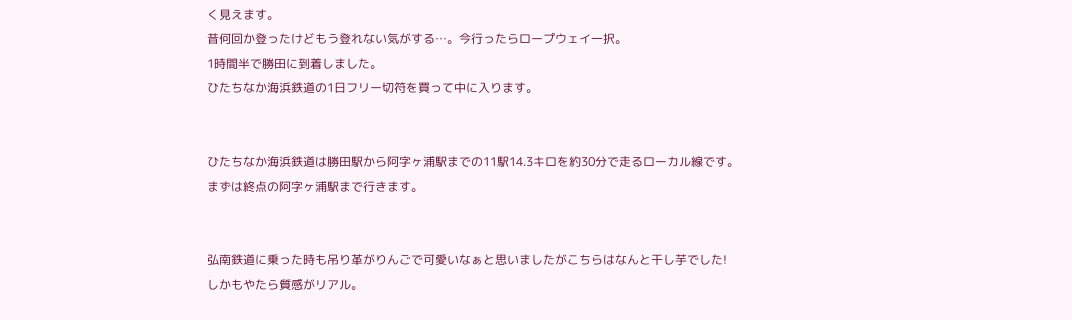く見えます。
昔何回か登ったけどもう登れない気がする…。今行ったらロープウェイ一択。
1時間半で勝田に到着しました。
ひたちなか海浜鉄道の1日フリー切符を買って中に入ります。


ひたちなか海浜鉄道は勝田駅から阿字ヶ浦駅までの11駅14.3キロを約30分で走るローカル線です。
まずは終点の阿字ヶ浦駅まで行きます。


弘南鉄道に乗った時も吊り革がりんごで可愛いなぁと思いましたがこちらはなんと干し芋でした!
しかもやたら質感がリアル。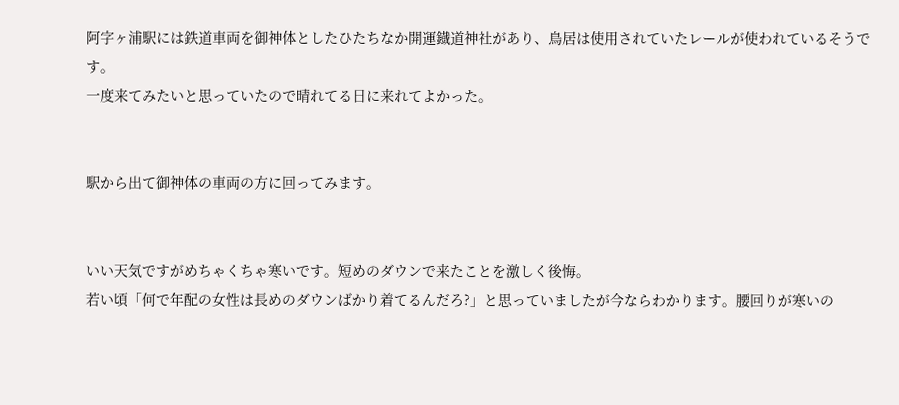阿字ヶ浦駅には鉄道車両を御神体としたひたちなか開運鐡道神社があり、鳥居は使用されていたレールが使われているそうです。
一度来てみたいと思っていたので晴れてる日に来れてよかった。


駅から出て御神体の車両の方に回ってみます。


いい天気ですがめちゃくちゃ寒いです。短めのダウンで来たことを激しく後悔。
若い頃「何で年配の女性は長めのダウンばかり着てるんだろ?」と思っていましたが今ならわかります。腰回りが寒いの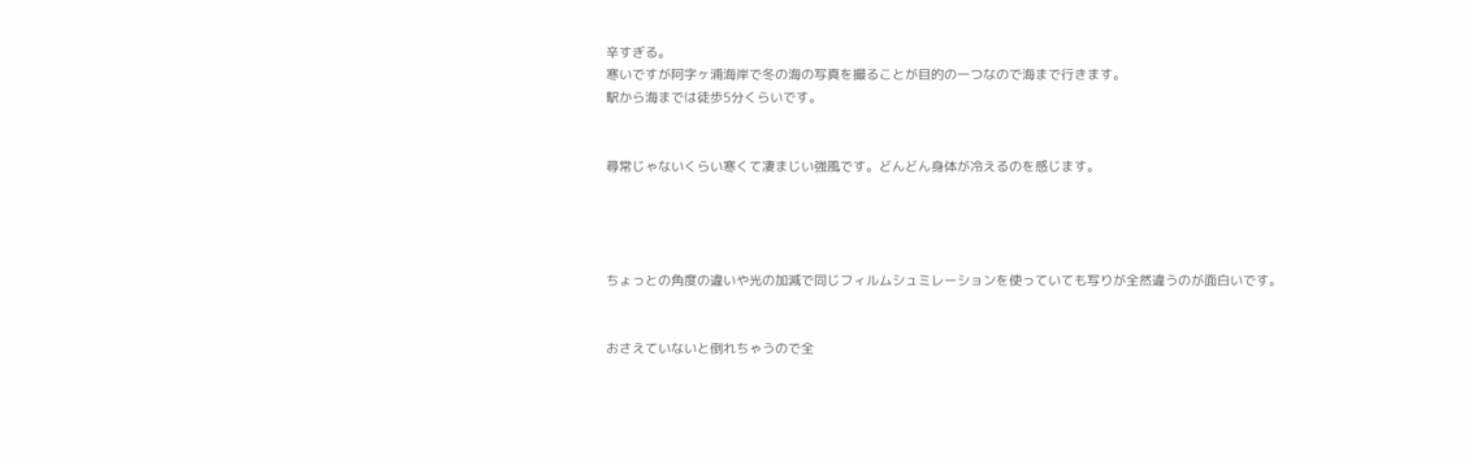辛すぎる。
寒いですが阿字ヶ浦海岸で冬の海の写真を撮ることが目的の一つなので海まで行きます。
駅から海までは徒歩5分くらいです。


尋常じゃないくらい寒くて凄まじい強風です。どんどん身体が冷えるのを感じます。




ちょっとの角度の違いや光の加減で同じフィルムシュミレーションを使っていても写りが全然違うのが面白いです。


おさえていないと倒れちゃうので全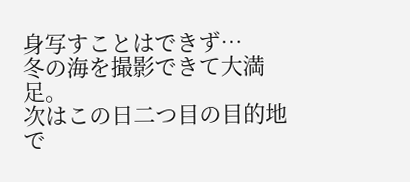身写すことはできず…
冬の海を撮影できて大満足。
次はこの日二つ目の目的地で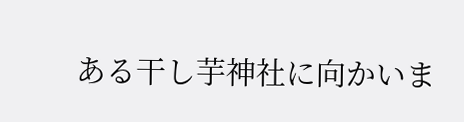ある干し芋神社に向かいま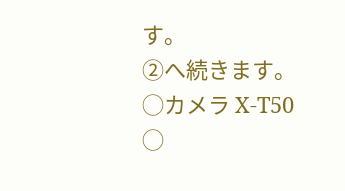す。
②へ続きます。
◯カメラ X-T50
◯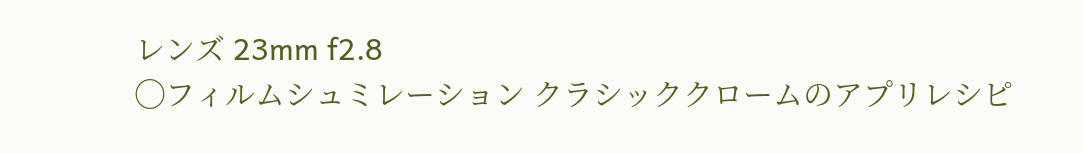レンズ 23mm f2.8
◯フィルムシュミレーション クラシッククロームのアプリレシピ